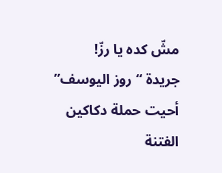مشّ كده يا رزّ!
جريدة “روز اليوسف” أحيت حملة دكاكين الفتنة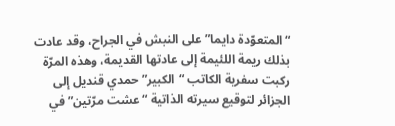“المتعوّدة دايما” على النبش في الجراح، وقد عادت بذلك ريمة اللئيمة إلى عادتها القديمة، وهذه المرّة ركبت سفرية الكاتب “الكبير” حمدي قنديل إلى الجزائر لتوقيع سيرته الذاتية “عشت مرّتين” في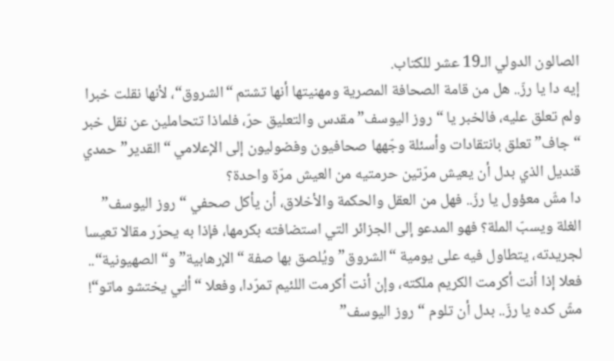الصالون الدولي الـ19 عشر للكتاب.
إيه دا يا رزّ.. هل من قامة الصحافة المصرية ومهنيتها أنها تشتم “الشروق“، لأنها نقلت خبرا ولم تعلق عليه، فالخبر يا “روز اليوسف” مقدس والتعليق حرّ، فلماذا تتحاملين عن نقل خبر “جاف” تعلق بانتقادات وأسئلة وجّهها صحافيون وفضوليون إلى الإعلامي “القدير” حمدي قنديل الذي بدل أن يعيش مرّتين حرمتيه من العيش مرّة واحدة؟
دا مشّ معؤول يا رزّ.. فهل من العقل والحكمة والأخلاق، أن يأكل صحفي “روز اليوسف” الغلة ويسبّ الملة؟ فهو المدعو إلى الجزائر التي استضافته بكرمها، فإذا به يحرّر مقالا تعيسا لجريدته، يتطاول فيه على يومية “الشروق” ويُلصق بها صفة “الإرهابية” و“الصهيونية“.. فعلا إذا أنت أكرمت الكريم ملكته، وإن أنت أكرمت اللئيم تمرّدا، وفعلا “ألـّي يختشو ماتو“!
مشّ كده يا رزّ.. بدل أن تلوم “روز اليوسف”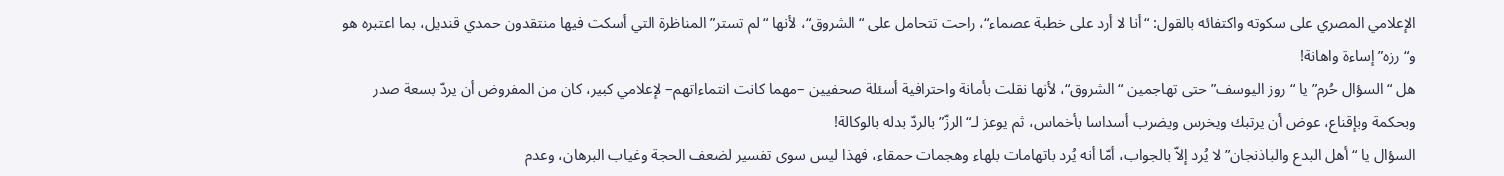الإعلامي المصري على سكوته واكتفائه بالقول: “أنا لا أرد على خطبة عصماء“، راحت تتحامل على “الشروق“، لأنها “لم تستر” المناظرة التي أسكت فيها منتقدون حمدي قنديل، بما اعتبره هو و“رزه” إساءة واهانة!
هل “السؤال حُرم” يا “روز اليوسف” حتى تهاجمين “الشروق“، لأنها نقلت بأمانة واحترافية أسئلة صحفيين –مهما كانت انتماءاتهم– لإعلامي كبير، كان من المفروض أن يردّ بسعة صدر وبحكمة وبإقناع، عوض أن يرتبك ويخرس ويضرب أسداسا بأخماس، ثم يوعز لـ“الرزّ” بالردّ بدله بالوكالة!
السؤال يا “أهل البدع والباذنجان” لا يُرد إلاّ بالجواب، أمّا أنه يُرد باتهامات بلهاء وهجمات حمقاء، فهذا ليس سوى تفسير لضعف الحجة وغياب البرهان، وعدم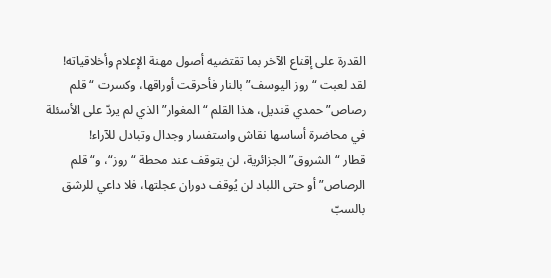القدرة على إقناع الآخر بما تقتضيه أصول مهنة الإعلام وأخلاقياته!
لقد لعبت “روز اليوسف” بالنار فأحرقت أوراقها، وكسرت “قلم رصاص” حمدي قنديل، هذا القلم “المغوار” الذي لم يردّ على الأسئلة في محاضرة أساسها نقاش واستفسار وجدال وتبادل للآراء!
قطار “الشروق” الجزائرية، لن يتوقف عند محطة “روز“، و“قلم الرصاص” أو حتى اللباد لن يُوقف دوران عجلتها، فلا داعي للرشق بالسبّ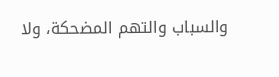والسباب والتهم المضحكة، ولا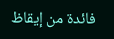فائدة من إيقاظ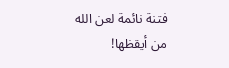فتنة نائمة لعن الله من أيقظها!